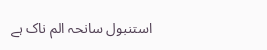استنبول سانحہ الم ناک ہے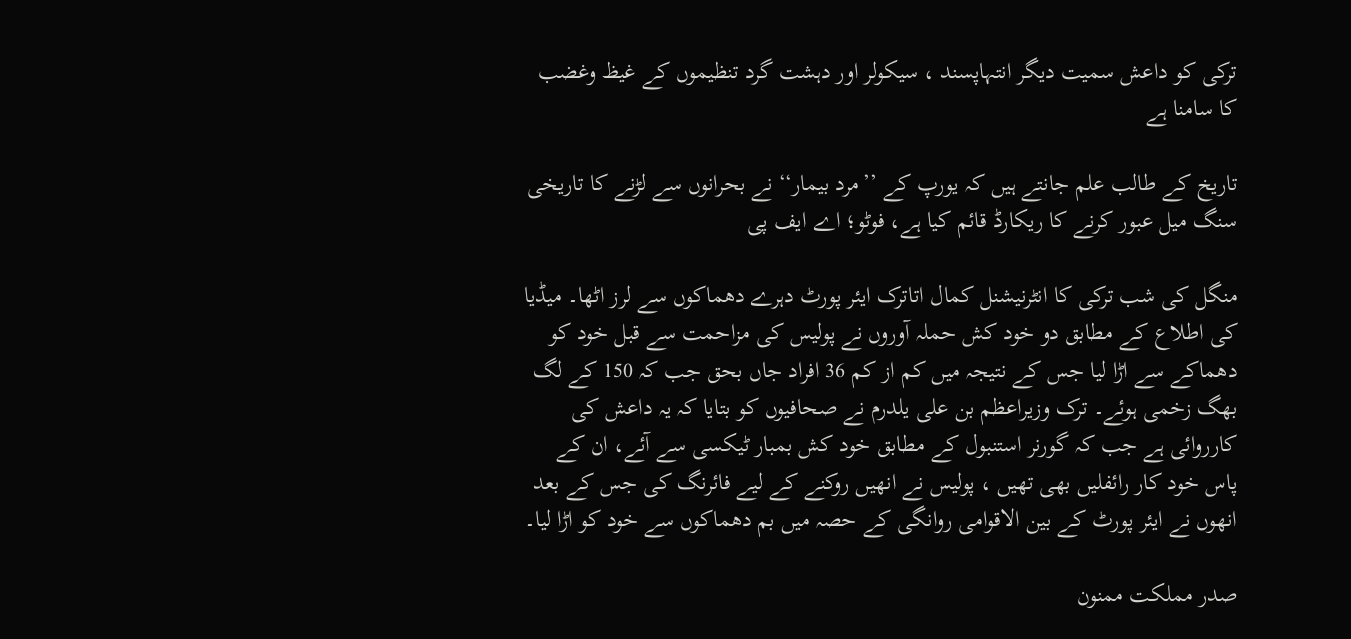ترکی کو داعش سمیت دیگر انتہاپسند ، سیکولر اور دہشت گرد تنظیموں کے غیظ وغضب کا سامنا ہے

تاریخ کے طالب علم جانتے ہیں کہ یورپ کے ’’مرد بیمار‘‘ نے بحرانوں سے لڑنے کا تاریخی سنگ میل عبور کرنے کا ریکارڈ قائم کیا ہے، فوٹو؛ اے ایف پی

منگل کی شب ترکی کا انٹرنیشنل کمال اتاترک ایئر پورٹ دہرے دھماکوں سے لرز اٹھا۔ میڈیا کی اطلاع کے مطابق دو خود کش حملہ آوروں نے پولیس کی مزاحمت سے قبل خود کو دھماکے سے اڑا لیا جس کے نتیجہ میں کم از کم 36 افراد جاں بحق جب کہ 150 کے لگ بھگ زخمی ہوئے۔ ترک وزیراعظم بن علی یلدرم نے صحافیوں کو بتایا کہ یہ داعش کی کارروائی ہے جب کہ گورنر استنبول کے مطابق خود کش بمبار ٹیکسی سے آئے، ان کے پاس خود کار رائفلیں بھی تھیں ، پولیس نے انھیں روکنے کے لیے فائرنگ کی جس کے بعد انھوں نے ایئر پورٹ کے بین الاقوامی روانگی کے حصہ میں بم دھماکوں سے خود کو اڑا لیا۔

صدر مملکت ممنون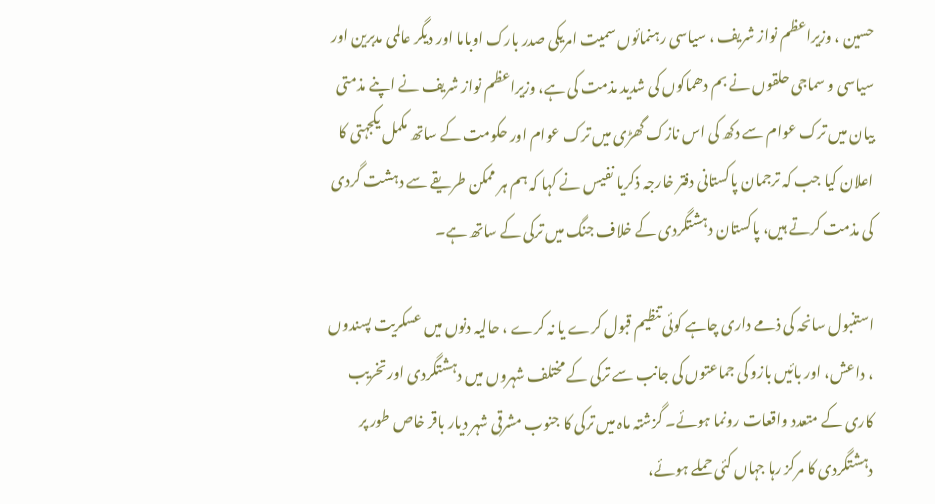حسین ، وزیراعظم نواز شریف ، سیاسی رہنمائوں سمیت امریکی صدر بارک اوباما اور دیگر عالمی مدبرین اور سیاسی و سماجی حلقوں نے بم دھماکوں کی شدید مذمت کی ہے، وزیراعظم نواز شریف نے اپنے مذمتی بیان میں ترک عوام سے دکھ کی اس نازک گھڑی میں ترک عوام اور حکومت کے ساتھ مکمل یکجہتی کا اعلان کیا جب کہ ترجمان پاکستانی دفتر خارجہ ذکریا نفیس نے کہا کہ ہم ہر ممکن طریقے سے دہشت گردی کی مذمت کرتے ہیں، پاکستان دہشتگردی کے خلاف جنگ میں ترکی کے ساتھ ہے۔

استنبول سانحہ کی ذمے داری چاہے کوئی تنظیم قبول کرے یا نہ کرے ، حالیہ دنوں میں عسکریت پسندوں ، داعش، اور بائیں بازو کی جماعتوں کی جانب سے ترکی کے مختلف شہروں میں دہشتگردی اور تخریب کاری کے متعدد واقعات رونما ہوئے۔ گزشتہ ماہ میں ترکی کا جنوب مشرقی شہر دیار باقر خاص طور پر دہشتگردی کا مرکز رہا جہاں کئی حملے ہوئے،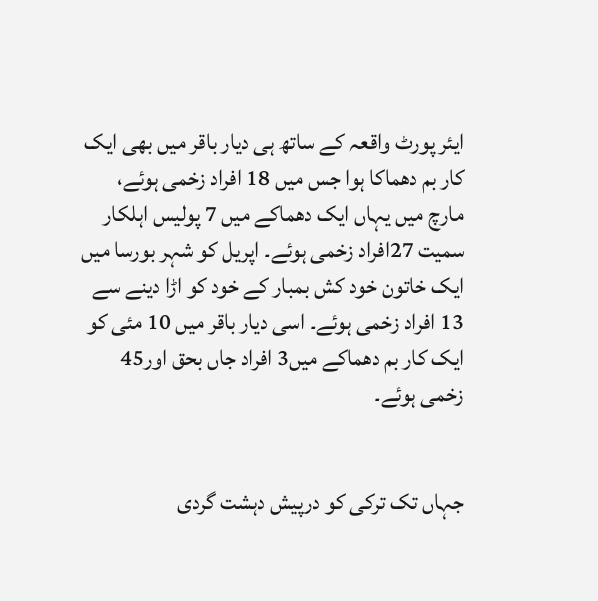ایئر پورٹ واقعہ کے ساتھ ہی دیار باقر میں بھی ایک کار بم دھماکا ہوا جس میں 18 افراد زخمی ہوئے، مارچ میں یہاں ایک دھماکے میں 7 پولیس اہلکار سمیت 27افراد زخمی ہوئے۔ اپریل کو شہر بورسا میں ایک خاتون خود کش بمبار کے خود کو اڑا دینے سے 13 افراد زخمی ہوئے۔ اسی دیار باقر میں 10 مئی کو ایک کار بم دھماکے میں3 افراد جاں بحق اور45 زخمی ہوئے۔


جہاں تک ترکی کو درپیش دہشت گردی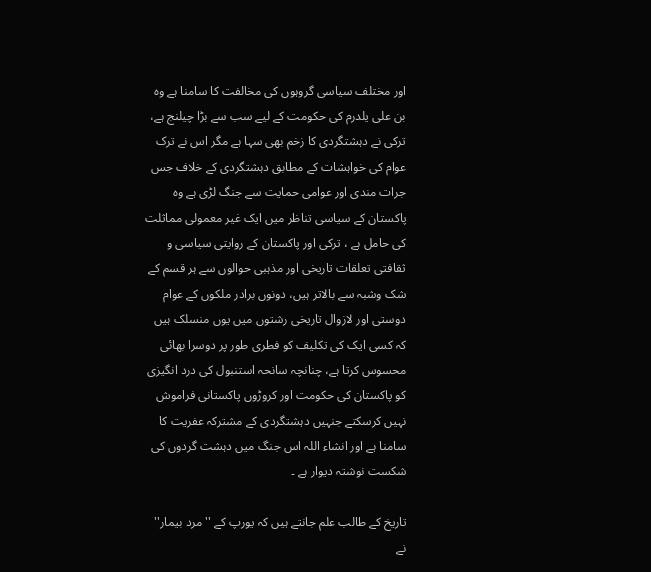اور مختلف سیاسی گروہوں کی مخالفت کا سامنا ہے وہ بن علی یلدرم کی حکومت کے لیے سب سے بڑا چیلنج ہے، ترکی نے دہشتگردی کا زخم بھی سہا ہے مگر اس نے ترک عوام کی خواہشات کے مطابق دہشتگردی کے خلاف جس جرات مندی اور عوامی حمایت سے جنگ لڑی ہے وہ پاکستان کے سیاسی تناظر میں ایک غیر معمولی مماثلت کی حامل ہے ، ترکی اور پاکستان کے روایتی سیاسی و ثقافتی تعلقات تاریخی اور مذہبی حوالوں سے ہر قسم کے شک وشبہ سے بالاتر ہیں، دونوں برادر ملکوں کے عوام دوستی اور لازوال تاریخی رشتوں میں یوں منسلک ہیں کہ کسی ایک کی تکلیف کو فطری طور پر دوسرا بھائی محسوس کرتا ہے، چنانچہ سانحہ استنبول کی درد انگیزی کو پاکستان کی حکومت اور کروڑوں پاکستانی فراموش نہیں کرسکتے جنہیں دہشتگردی کے مشترکہ عفریت کا سامنا ہے اور انشاء اللہ اس جنگ میں دہشت گردوں کی شکست نوشتہ دیوار ہے ۔

تاریخ کے طالب علم جانتے ہیں کہ یورپ کے ''مرد بیمار'' نے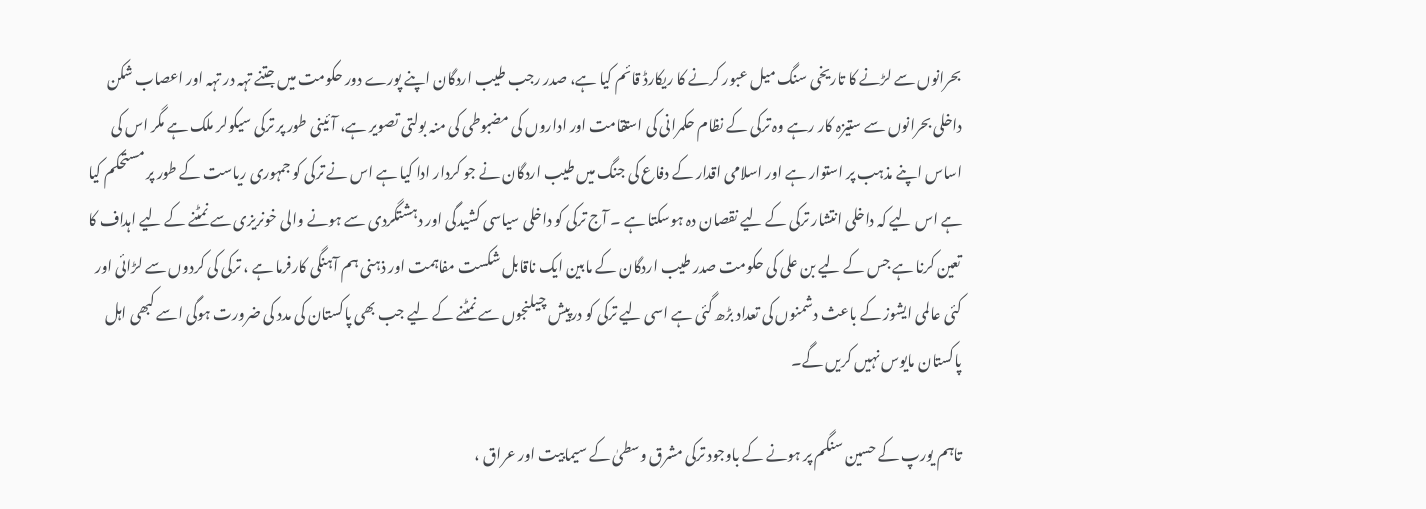بحرانوں سے لڑنے کا تاریخی سنگ میل عبور کرنے کا ریکارڈ قائم کیا ہے، صدر رجب طیب اردگان اپنے پورے دور حکومت میں جتنے تہہ در تہہ اور اعصاب شکن داخلی بحرانوں سے ستیزہ کار رہے وہ ترکی کے نظام حکمرانی کی استقامت اور اداروں کی مضبوطی کی منہ بولتی تصویر ہے، آئینی طور پر ترکی سیکولر ملک ہے مگر اس کی اساس اپنے مذہب پر استوار ہے اور اسلامی اقدار کے دفاع کی جنگ میں طیب اردگان نے جو کردار ادا کیا ہے اس نے ترکی کو جمہوری ریاست کے طور پر مستحکم کیا ہے اس لیے کہ داخلی انتشار ترکی کے لیے نقصان دہ ہوسکتا ہے ۔ آج ترکی کو داخلی سیاسی کشیدگی اور دہشتگردی سے ہونے والی خونریزی سے نمٹنے کے لیے اہداف کا تعین کرنا ہے جس کے لیے بن علی کی حکومت صدر طیب اردگان کے مابین ایک ناقابل شکست مفاہمت اور ذہنی ہم آہنگی کارفرما ہے ، ترکی کی کردوں سے لڑائی اور کئی عالمی ایشوز کے باعث دشمنوں کی تعداد بڑھ گئی ہے اسی لیے ترکی کو درپیش چیلنجوں سے نمٹنے کے لیے جب بھی پاکستان کی مدد کی ضرورت ہوگی اسے کبھی اہل پاکستان مایوس نہیں کریں گے۔

تاہم یورپ کے حسین سنگم پر ہونے کے باوجود ترکی مشرق وسطیٰ کے سیمابیت اور عراق ،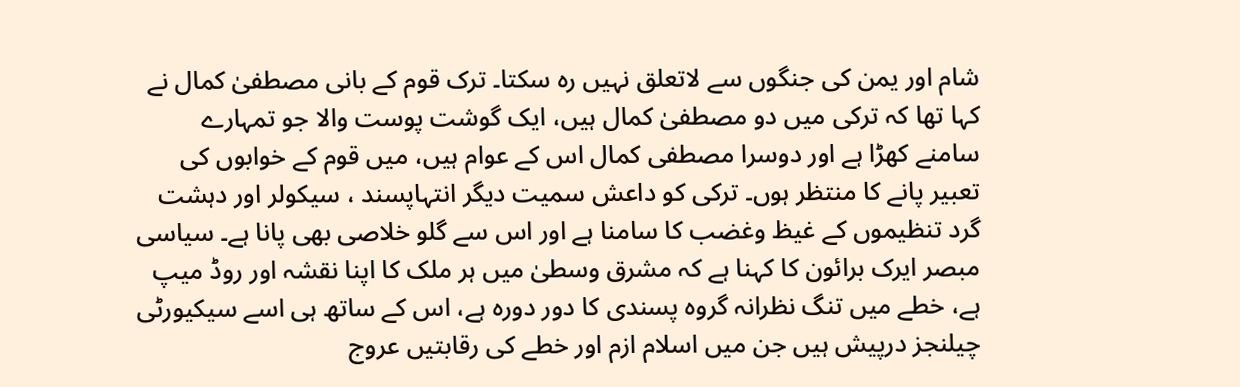شام اور یمن کی جنگوں سے لاتعلق نہیں رہ سکتا۔ ترک قوم کے بانی مصطفیٰ کمال نے کہا تھا کہ ترکی میں دو مصطفیٰ کمال ہیں، ایک گوشت پوست والا جو تمہارے سامنے کھڑا ہے اور دوسرا مصطفی کمال اس کے عوام ہیں، میں قوم کے خوابوں کی تعبیر پانے کا منتظر ہوں۔ ترکی کو داعش سمیت دیگر انتہاپسند ، سیکولر اور دہشت گرد تنظیموں کے غیظ وغضب کا سامنا ہے اور اس سے گلو خلاصی بھی پانا ہے۔ سیاسی مبصر ایرک برائون کا کہنا ہے کہ مشرق وسطیٰ میں ہر ملک کا اپنا نقشہ اور روڈ میپ ہے، خطے میں تنگ نظرانہ گروہ پسندی کا دور دورہ ہے، اس کے ساتھ ہی اسے سیکیورٹی چیلنجز درپیش ہیں جن میں اسلام ازم اور خطے کی رقابتیں عروج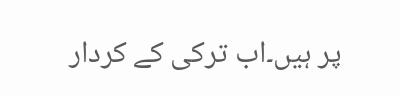پر ہیں۔اب ترکی کے کردار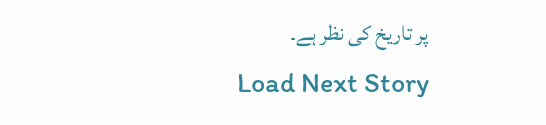پر تاریخ کی نظر ہے۔
Load Next Story